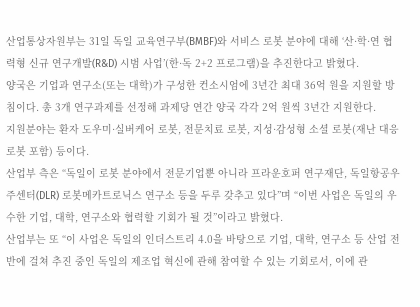산업통상자원부는 31일 독일 교육연구부(BMBF)와 서비스 로봇 분야에 대해 ‘산·학·연 협력형 신규 연구개발(R&D) 시범 사업’(한·독 2+2 프로그램)을 추진한다고 밝혔다.
양국은 기업과 연구소(또는 대학)가 구성한 컨소시엄에 3년간 최대 36억 원을 지원할 방침이다. 총 3개 연구과제를 선정해 과제당 연간 양국 각각 2억 원씩 3년간 지원한다.
지원분야는 환자 도우미·실버케어 로봇, 전문치료 로봇, 지성·감성형 소셜 로봇(재난 대응 로봇 포함) 등이다.
산업부 측은 “독일이 로봇 분야에서 전문기업뿐 아니라 프라운호퍼 연구재단, 독일항공우주센터(DLR) 로봇메카트로닉스 연구소 등을 두루 갖추고 있다”며 “이번 사업은 독일의 우수한 기업, 대학, 연구소와 협력할 기회가 될 것”이라고 밝혔다.
산업부는 또 “이 사업은 독일의 인더스트리 4.0을 바탕으로 기업, 대학, 연구소 등 산업 전반에 걸쳐 추진 중인 독일의 제조업 혁신에 관해 참여할 수 있는 기회로서, 이에 관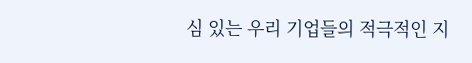심 있는 우리 기업들의 적극적인 지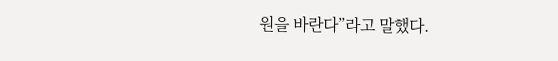원을 바란다”라고 말했다.